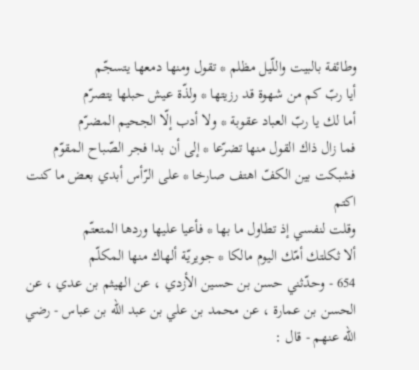وطائفة بالبيت واللّيل مظلم * تقول ومنها دمعها يتسجّم
أيا ربّ كم من شهوة قد رزيتها * ولذّة عيش حبلها يتصرّم
أما لك يا ربّ العباد عقوبة * ولا أدب إلّا الجحيم المضرّم
فما زال ذاك القول منها تضرّعا * إلى أن بدا فجر الصّباح المقوّم
فشبكت بين الكفّ اهتف صارخا * على الرّأس أبدي بعض ما كنت اكتم
وقلت لنفسي إذ تطاول ما بها * فأعيا عليها وردها المتعتّم
ألا ثكلتك أمّك اليوم مالكا * جويريّة ألهاك منها المكلّم
654 - وحدّثني حسن بن حسين الأزدي ، عن الهيثم بن عدي ، عن الحسن بن عمارة ، عن محمد بن علي بن عبد اللّه بن عباس - رضي اللّه عنهم - قال :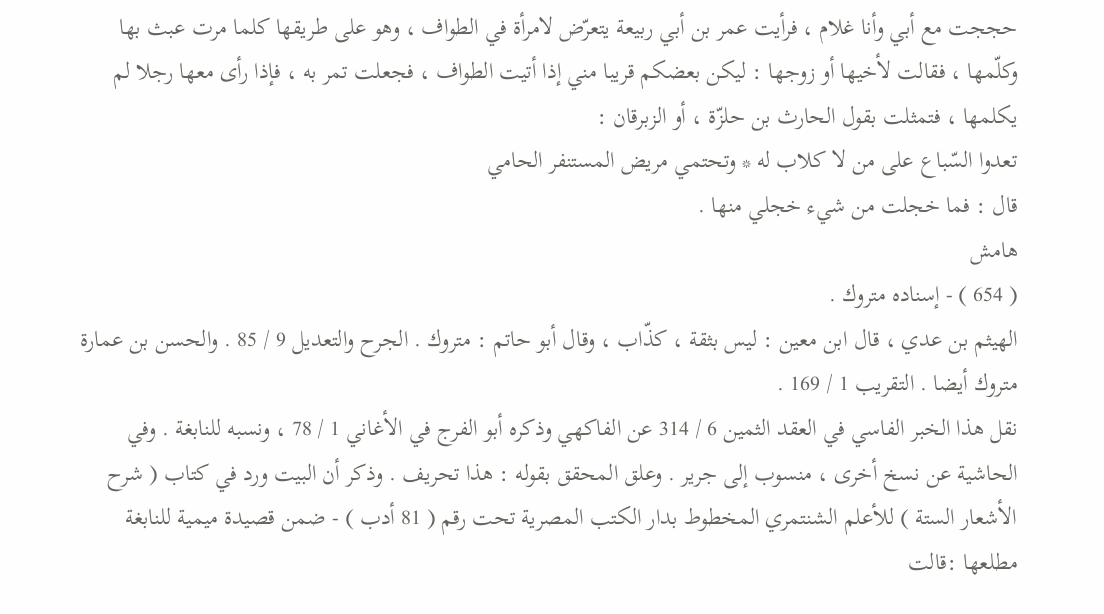حججت مع أبي وأنا غلام ، فرأيت عمر بن أبي ربيعة يتعرّض لامرأة في الطواف ، وهو على طريقها كلما مرت عبث بها وكلّمها ، فقالت لأخيها أو زوجها : ليكن بعضكم قريبا مني إذا أتيت الطواف ، فجعلت تمر به ، فإذا رأى معها رجلا لم يكلمها ، فتمثلت بقول الحارث بن حلزّة ، أو الزبرقان :
تعدوا السّباع على من لا كلاب له * وتحتمي مريض المستنفر الحامي
قال : فما خجلت من شيء خجلي منها .
هامش
( 654 ) - إسناده متروك .
الهيثم بن عدي ، قال ابن معين : ليس بثقة ، كذّاب ، وقال أبو حاتم : متروك . الجرح والتعديل 9 / 85 . والحسن بن عمارة متروك أيضا . التقريب 1 / 169 .
نقل هذا الخبر الفاسي في العقد الثمين 6 / 314 عن الفاكهي وذكره أبو الفرج في الأغاني 1 / 78 ، ونسبه للنابغة . وفي الحاشية عن نسخ أخرى ، منسوب إلى جرير . وعلق المحقق بقوله : هذا تحريف . وذكر أن البيت ورد في كتاب ( شرح الأشعار الستة ) للأعلم الشنتمري المخطوط بدار الكتب المصرية تحت رقم ( 81 أدب ) - ضمن قصيدة ميمية للنابغة مطلعها :قالت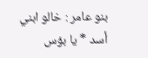بنو عامر : خالو ابني أسد * يا بؤس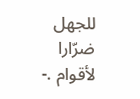للجهل ضرّارا لأقوام .-